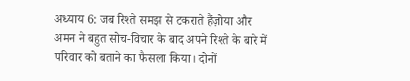अध्याय 6: जब रिश्ते समझ से टकराते हैंज़ोया और अमन ने बहुत सोच-विचार के बाद अपने रिश्ते के बारे में परिवार को बताने का फैसला किया। दोनों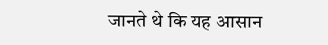जानते थे कि यह आसान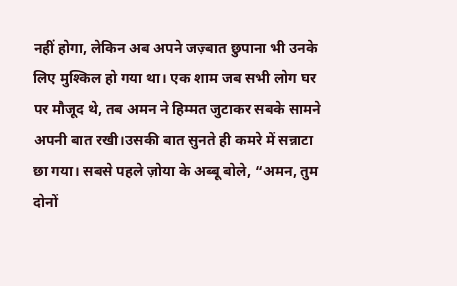नहीं होगा, लेकिन अब अपने जज़्बात छुपाना भी उनके लिए मुश्किल हो गया था। एक शाम जब सभी लोग घर पर मौजूद थे, तब अमन ने हिम्मत जुटाकर सबके सामने अपनी बात रखी।उसकी बात सुनते ही कमरे में सन्नाटा छा गया। सबसे पहले ज़ोया के अब्बू बोले, “अमन, तुम दोनों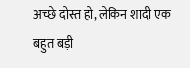अच्छे दोस्त हो, लेकिन शादी एक बहुत बड़ी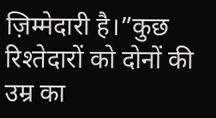ज़िम्मेदारी है।”कुछ रिश्तेदारों को दोनों की उम्र का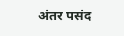अंतर पसंद